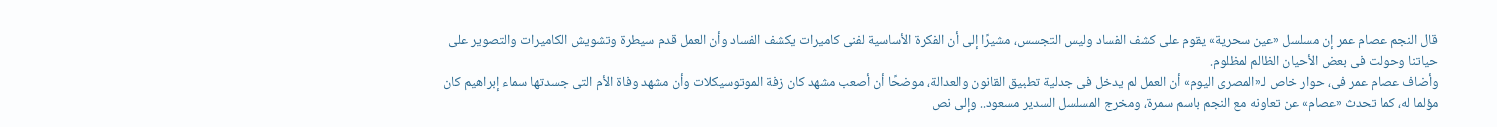قال النجم عصام عمر إن مسلسل «عين سحرية» يقوم على كشف الفساد وليس التجسس، مشيرًا إلى أن الفكرة الأساسية لفنى كاميرات يكشف الفساد وأن العمل قدم سيطرة وتشويش الكاميرات والتصوير على حياتنا وحولت فى بعض الأحيان الظالم لمظلوم.
وأضاف عصام عمر فى، حوار خاص لـ«المصرى اليوم» أن العمل لم يدخل فى جدلية تطبيق القانون والعدالة، موضحًا أن أصعب مشهد كان زفة الموتوسيكلات وأن مشهد وفاة الأم التى جسدتها سماء إبراهيم كان مؤلما له، كما تحدث «عصام» عن تعاونه مع النجم باسم سمرة، ومخرج المسلسل السدير مسعود.. وإلى نص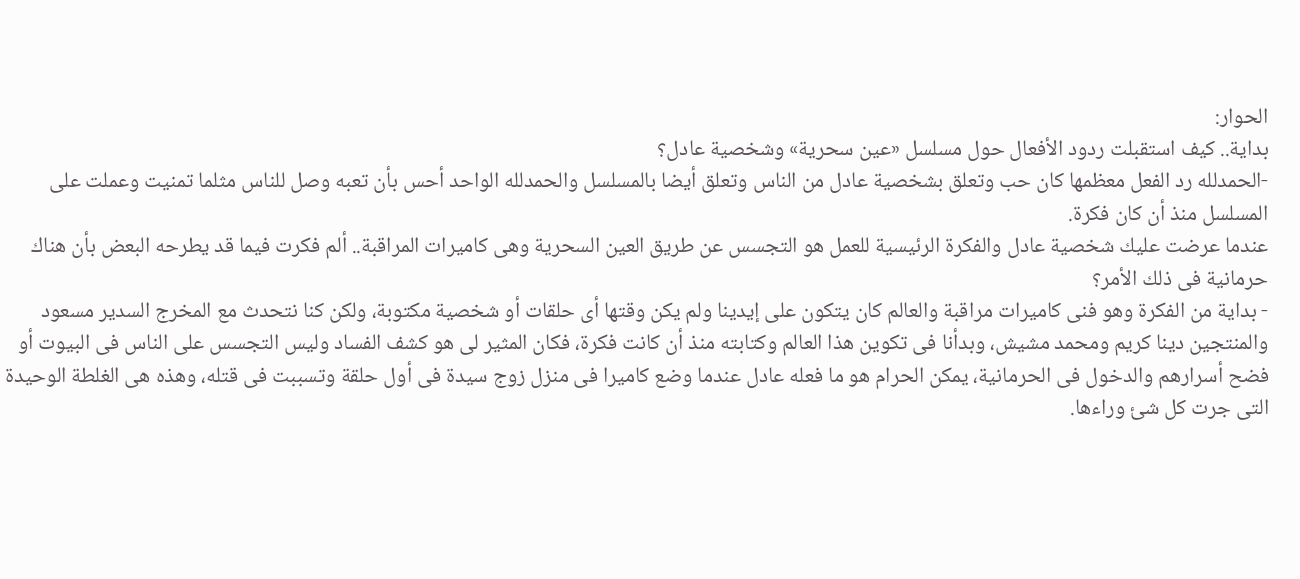الحوار:
بداية.. كيف استقبلت ردود الأفعال حول مسلسل «عين سحرية» وشخصية عادل؟
-الحمدلله رد الفعل معظمها كان حب وتعلق بشخصية عادل من الناس وتعلق أيضا بالمسلسل والحمدلله الواحد أحس بأن تعبه وصل للناس مثلما تمنيت وعملت على المسلسل منذ أن كان فكرة.
عندما عرضت عليك شخصية عادل والفكرة الرئيسية للعمل هو التجسس عن طريق العين السحرية وهى كاميرات المراقبة.. ألم فكرت فيما قد يطرحه البعض بأن هناك حرمانية فى ذلك الأمر؟
- بداية من الفكرة وهو فنى كاميرات مراقبة والعالم كان يتكون على إيدينا ولم يكن وقتها أى حلقات أو شخصية مكتوبة، ولكن كنا نتحدث مع المخرج السدير مسعود والمنتجين دينا كريم ومحمد مشيش، وبدأنا فى تكوين هذا العالم وكتابته منذ أن كانت فكرة، فكان المثير لى هو كشف الفساد وليس التجسس على الناس فى البيوت أو فضح أسرارهم والدخول فى الحرمانية، يمكن الحرام هو ما فعله عادل عندما وضع كاميرا فى منزل زوج سيدة فى أول حلقة وتسببت فى قتله، وهذه هى الغلطة الوحيدة التى جرت كل شئ وراءها.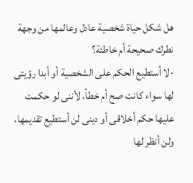هل شكل حياة شخصية عادل وعالمها من وجهة نطرك صحيحة أم خاطئة؟
-لا أستطيع الحكم على الشخصية أو أبدا رؤيتى لها سواء كانت صح أم خطأ، لأننى لو حكمت عليها حكم أخلاقى أو دينى لن أستطيع تقديمها، ولن أنظر لها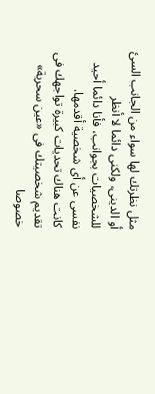مثل نظرتك لها سواء من الجانب السئ أو الدينى، ولكنى دائما لا أنظر للشخصيات بجوانب، فأنا دائما أحيد نفسى عن أى شخصية أقدمها.
كانت هناك تحديات كبيرة تواجهك فى تقديم شخصيتك فى «عين سحرية» خصوصا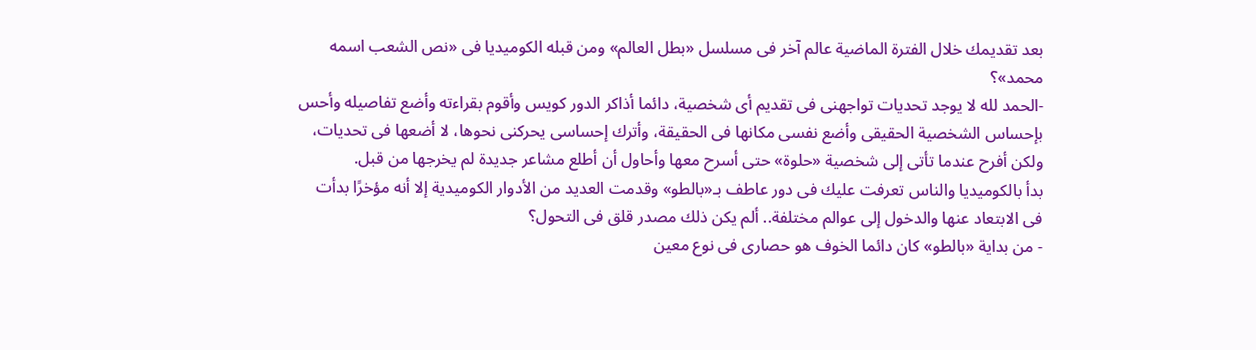بعد تقديمك خلال الفترة الماضية عالم آخر فى مسلسل «بطل العالم» ومن قبله الكوميديا فى «نص الشعب اسمه محمد»؟
-الحمد لله لا يوجد تحديات تواجهنى فى تقديم أى شخصية، دائما أذاكر الدور كويس وأقوم بقراءته وأضع تفاصيله وأحس بإحساس الشخصية الحقيقى وأضع نفسى مكانها فى الحقيقة، وأترك إحساسى يحركنى نحوها، لا أضعها فى تحديات، ولكن أفرح عندما تأتى إلى شخصية «حلوة» حتى أسرح معها وأحاول أن أطلع مشاعر جديدة لم يخرجها من قبل.
بدأ بالكوميديا والناس تعرفت عليك فى دور عاطف بـ«بالطو» وقدمت العديد من الأدوار الكوميدية إلا أنه مؤخرًا بدأت فى الابتعاد عنها والدخول إلى عوالم مختلفة.. ألم يكن ذلك مصدر قلق فى التحول؟
- من بداية «بالطو» كان دائما الخوف هو حصارى فى نوع معين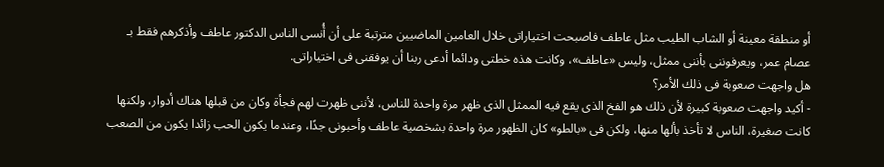أو منطقة معينة أو الشاب الطيب مثل عاطف فاصبحت اختياراتى خلال العامين الماضيين مترتبة على أن أُنسى الناس الدكتور عاطف وأذكرهم فقط بـ عصام عمر، ويعرفوننى بأننى ممثل، وليس «عاطف»، وكانت هذه خطتى ودائما أدعى ربنا أن يوفقنى فى اختياراتى.
هل واجهت صعوبة فى ذلك الأمر؟
- أكيد واجهت صعوبة كبيرة لأن ذلك هو الفخ الذى يقع فيه الممثل الذى ظهر مرة واحدة للناس، لأننى ظهرت لهم فجأة وكان من قبلها هناك أدوار، ولكنها كانت صغيرة، الناس لا تأخذ بألها منها، ولكن فى «بالطو» كان الظهور مرة واحدة بشخصية عاطف وأحبونى جدًا، وعندما يكون الحب زائدا يكون من الصعب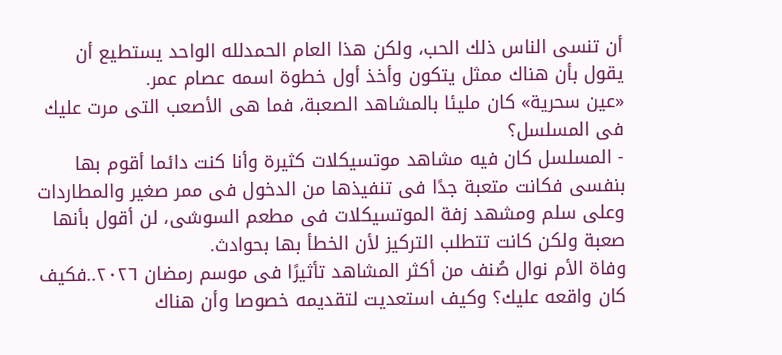أن تنسى الناس ذلك الحب، ولكن هذا العام الحمدلله الواحد يستطيع أن يقول بأن هناك ممثل يتكون وأخذ أول خطوة اسمه عصام عمر.
«عين سحرية» كان مليئا بالمشاهد الصعبة، فما هى الأصعب التى مرت عليك فى المسلسل؟
- المسلسل كان فيه مشاهد موتسيكلات كثيرة وأنا كنت دائما أقوم بها بنفسى فكانت متعبة جدًا فى تنفيذها من الدخول فى ممر صغير والمطاردات وعلى سلم ومشهد زفة الموتسيكلات فى مطعم السوشى، لن أقول بأنها صعبة ولكن كانت تتطلب التركيز لأن الخطأ بها بحوادث.
وفاة الأم نوال صُنف من أكثر المشاهد تأثيرًا فى موسم رمضان ٢٠٢٦..فكيف كان واقعه عليك؟ وكيف استعديت لتقديمه خصوصا وأن هناك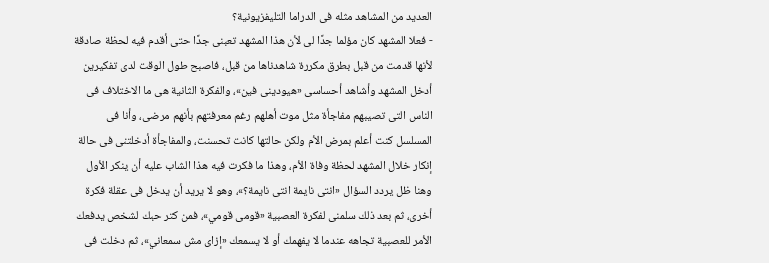العديد من المشاهد مثله فى الدراما التليفزيونية؟
- فعلا المشهد كان مؤلما جدًا لى لأن هذا المشهد تعبنى جدًا حتى أقدم فيه لحظة صادقة لأنها قدمت من قبل بطرق مكررة شاهدناها من قبل، فاصبح طول الوقت لدى تفكيرين أدخل المشهد وأشاهد أحساسى «هيودينى فين»، والفكرة الثانية هى ما الاختلاف فى الناس التى تصيبهم مفاجأة مثل موت أهلهم رغم معرفتهم بأنهم مرضى، وأنا فى المسلسل كنت أعلم بمرض الأم ولكن حالتها كانت تحسنت، والمفاجأة أدخلتنى فى حالة إنكار خلال المشهد لحظة وفاة الأم، وهذا ما فكرت فيه هذا الشاب عليه أن ينكر الأول وهنا ظل يردد السؤال «انتى نايمة انتى نايمة؟»، وهو لا يريد أن يدخل فى عقلة فكرة أخرى، ثم بعد ذلك سلمنى لفكرة العصبية «قومى قومي»، فمن كتر حبك لشخص يدفعك الأمر للعصبية تجاهه عندما لا يفهمك أو لا يسمعك «إزاى مش سمعاني»، ثم دخلت فى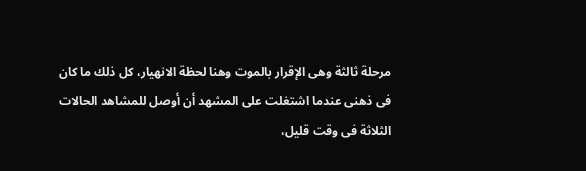مرحلة ثالثة وهى الإقرار بالموت وهنا لحظة الانهيار، كل ذلك ما كان فى ذهنى عندما اشتغلت على المشهد أن أوصل للمشاهد الحالات الثلاثة فى وقت قليل،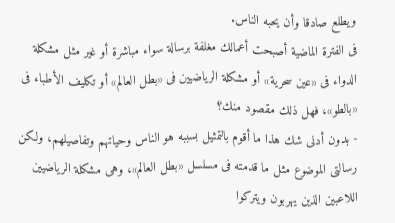ويطلع صادقا وأن يحبه الناس.
فى الفترة الماضية أصبحت أعمالك مغلفة برسالة سواء مباشرة أو غير مثل مشكلة الدواء فى «عين سحرية» أو مشكلة الرياضيين فى «بطل العالم» أو تكليف الأطباء فى «بالطو»، فهل ذلك مقصود منك؟
- بدون أدنى شك هذا ما أقوم بالتمثيل بسببه هو الناس وحياتهم وتفاصيلهم، ولكن رسالتى الموضوع مثل ما قدمته فى مسلسل «بطل العالم»، وهى مشكلة الرياضيين اللاعبين الذين يهربون ويتركوا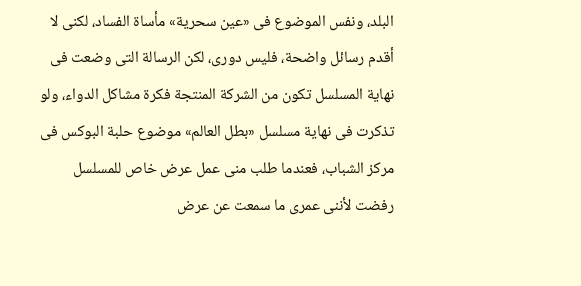البلد، ونفس الموضوع فى «عين سحرية» مأساة الفساد، لكنى لا أقدم رسائل واضحة، فليس دورى، لكن الرسالة التى وضعت فى نهاية المسلسل تكون من الشركة المنتجة فكرة مشاكل الدواء، ولو تذكرت فى نهاية مسلسل «بطل العالم» موضوع حلبة البوكس فى مركز الشباب، فعندما طلب منى عمل عرض خاص للمسلسل رفضت لأننى عمرى ما سمعت عن عرض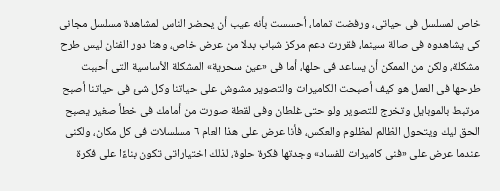خاص لمسلسل فى حياتى، ورفضت تماما، أحسست بأنه عيب أن يحضر الناس لمشاهدة مسلسل مجانى كى يشاهدوه فى صالة سينما، فقررت دعم مركز شباب بدلا من عرض خاص، وهنا دور الفنان ليس طرح مشكلة، ولكن من الممكن أن يساعد فى حلها، أما فى «عين سحرية» المشكلة الأساسية التى أحببت طرحها فى العمل هو كيف أصبحت الكاميرات والتصوير مشوش على حياتنا وكل شئ فى حياتنا أصبح مرتبط بالموبايل وتخرج للتصوير ولو حتى غلطان وفى لقطة صورت من أمامك فى خطأ صغير يصبح الحق ليك ويتحول الظالم لمظلوم والعكس، فأنا عرض على هذا العام ٦ مسلسلات فى كل مكان، ولكنى عندما عرض على «فنى كاميرات للفساد» وجدتها فكرة حلوة، لذلك اختياراتى تكون بناءًا على فكرة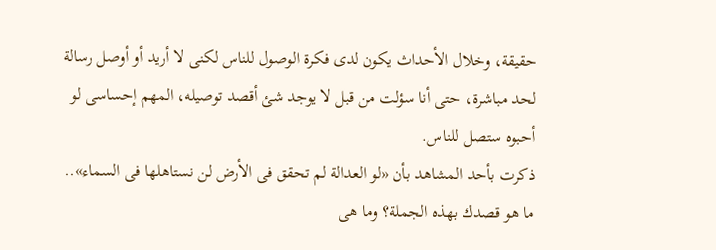حقيقة، وخلال الأحداث يكون لدى فكرة الوصول للناس لكنى لا أريد أو أوصل رسالة لحد مباشرة، حتى أنا سؤلت من قبل لا يوجد شئ أقصد توصيله، المهم إحساسى لو أحبوه ستصل للناس.
ذكرت بأحد المشاهد بأن «لو العدالة لم تحقق فى الأرض لن نستاهلها فى السماء».. ما هو قصدك بهذه الجملة؟ وما هى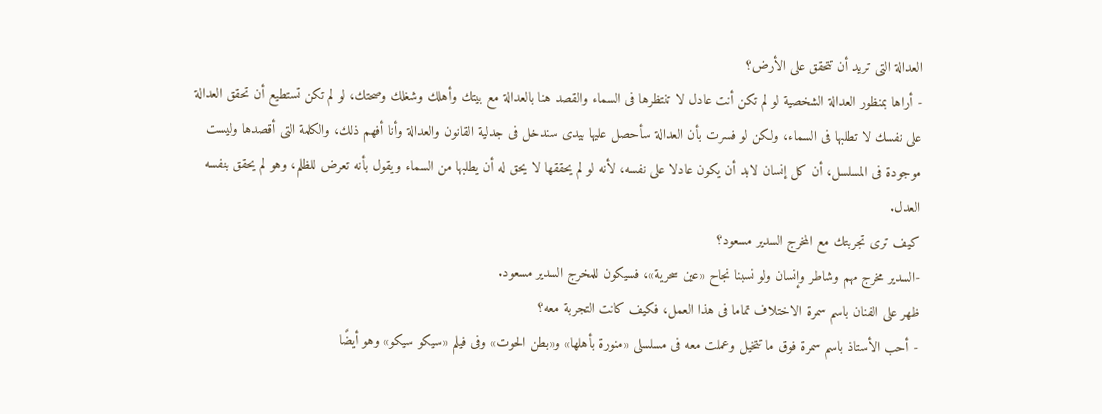العدالة التى تريد أن تتحقق على الأرض؟
- أراها بمنظور العدالة الشخصية لو لم تكن أنت عادل لا تنتظرها فى السماء والقصد هنا بالعدالة مع بيتك وأهلك وشغلك وصحتك، لو لم تكن تستطيع أن تحقق العدالة على نفسك لا تطلبها فى السماء، ولكن لو فسرت بأن العدالة سأحصل عليها بيدى سندخل فى جدلية القانون والعدالة وأنا أفهم ذلك، والكلمة التى أقصدها وليست موجودة فى المسلسل، أن كل إنسان لابد أن يكون عادلا على نفسه، لأنه لو لم يحققها لا يحق له أن يطلبها من السماء ويقول بأنه تعرض للظلم، وهو لم يحقق بنفسه العدل.
كيف ترى تجربتك مع المخرج السدير مسعود؟
-السدير مخرج مهم وشاطر وإنسان ولو نسبنا نجاح «عين سحرية»، فسيكون للمخرج السدير مسعود.
ظهر على الفنان باسم سمرة الاختلاف تماما فى هذا العمل، فكيف كانت التجربة معه؟
- أحب الأستاذ باسم سمرة فوق ما تتخيل وعملت معه فى مسلسلى «منورة بأهلها» و«بطن الحوت» وفى فيلم «سيكو سيكو» وهو أيضًا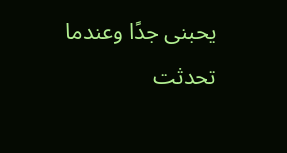يحبنى جدًا وعندما تحدثت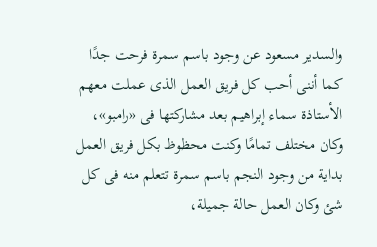والسدير مسعود عن وجود باسم سمرة فرحت جدًا كما أننى أحب كل فريق العمل الذى عملت معهم الأستاذة سماء إبراهيم بعد مشاركتها فى «رامبو»، وكان مختلف تمامًا وكنت محظوظ بكل فريق العمل بداية من وجود النجم باسم سمرة تتعلم منه فى كل شئ وكان العمل حالة جميلة،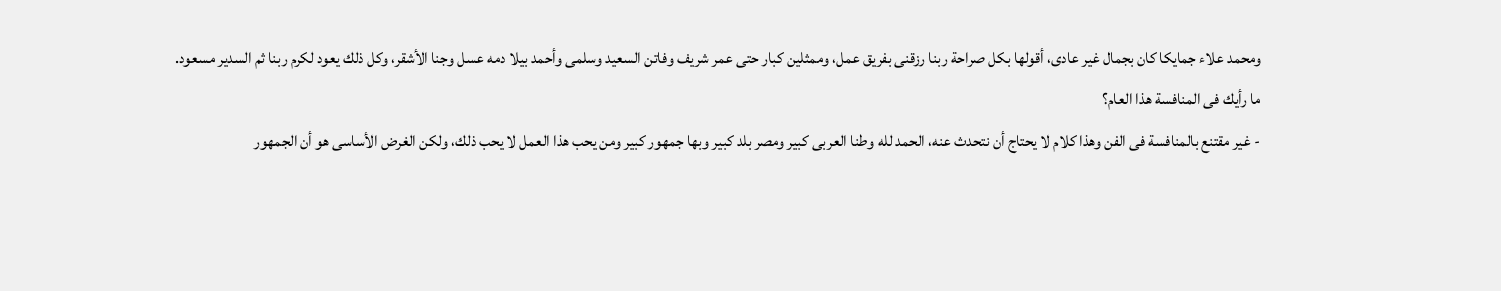ومحمد علاء جمايكا كان بجمال غير عادى، أقولها بكل صراحة ربنا رزقنى بفريق عمل، وممثلين كبار حتى عمر شريف وفاتن السعيد وسلمى وأحمد بيلا دمه عسل وجنا الأشقر، وكل ذلك يعود لكرم ربنا ثم السدير مسعود.
ما رأيك فى المنافسة هذا العام؟
- غير مقتنع بالمنافسة فى الفن وهذا كلام لا يحتاج أن نتحدث عنه، الحمد لله وطنا العربى كبير ومصر بلد كبير وبها جمهور كبير ومن يحب هذا العمل لا يحب ذلك، ولكن الغرض الأساسى هو أن الجمهور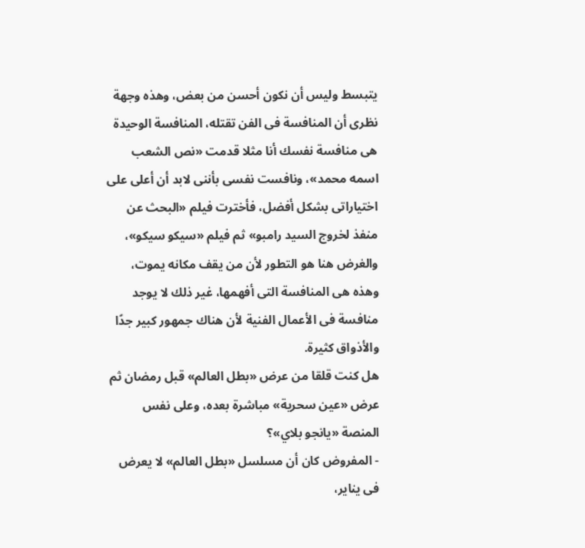يتبسط وليس أن نكون أحسن من بعض، وهذه وجهة نظرى أن المنافسة فى الفن تقتله، المنافسة الوحيدة هى منافسة نفسك أنا مثلا قدمت «نص الشعب اسمه محمد»، ونافست نفسى بأننى لابد أن أعلى على اختياراتى بشكل أفضل، فأخترت فيلم «البحث عن منفذ لخروج السيد رامبو» ثم فيلم «سيكو سيكو»، والغرض هنا هو التطور لأن من يقف مكانه يموت، وهذه هى المنافسة التى أفهمها، غير ذلك لا يوجد منافسة فى الأعمال الفنية لأن هناك جمهور كبير جدًا والأذواق كثيرة.
هل كنت قلقا من عرض «بطل العالم» قبل رمضان ثم عرض «عين سحرية» مباشرة بعده، وعلى نفس المنصة «يانجو بلاي»؟
- المفروض كان أن مسلسل «بطل العالم» لا يعرض فى يناير،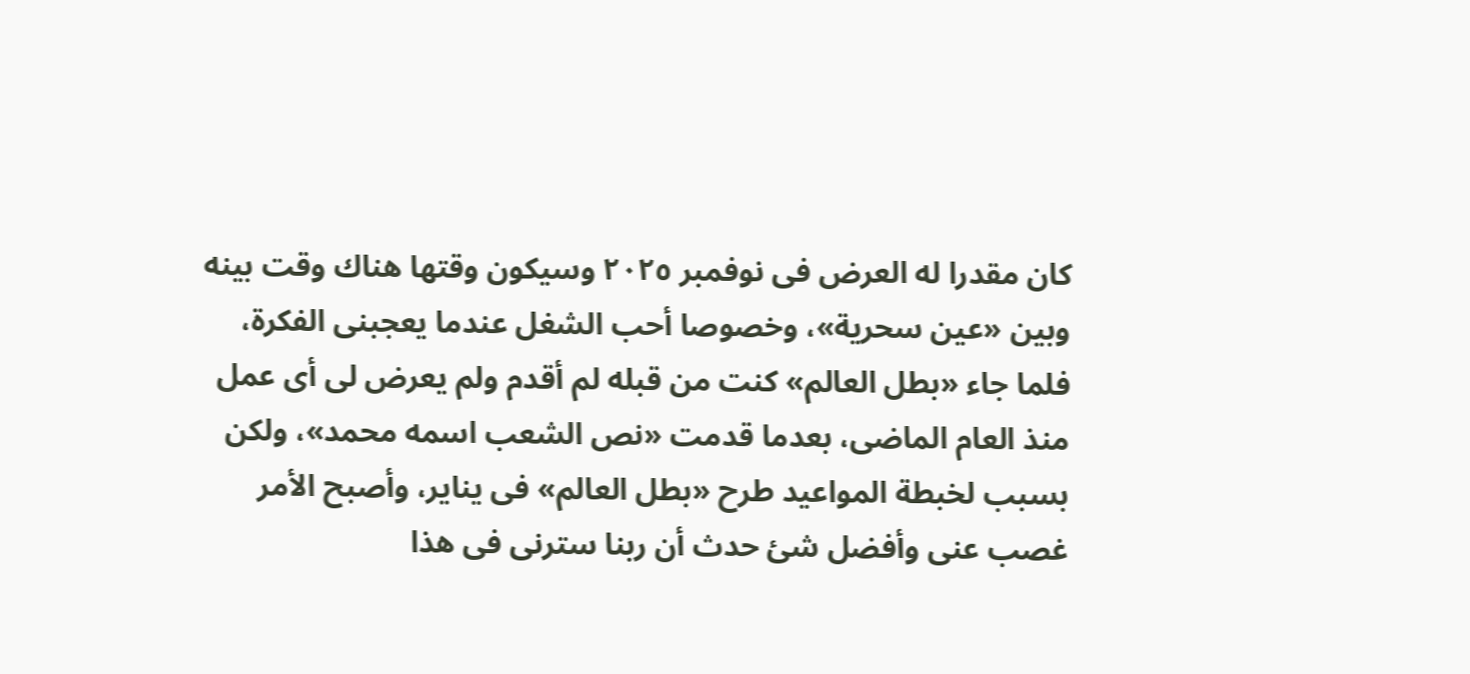كان مقدرا له العرض فى نوفمبر ٢٠٢٥ وسيكون وقتها هناك وقت بينه وبين «عين سحرية»، وخصوصا أحب الشغل عندما يعجبنى الفكرة، فلما جاء «بطل العالم» كنت من قبله لم أقدم ولم يعرض لى أى عمل منذ العام الماضى، بعدما قدمت «نص الشعب اسمه محمد»، ولكن بسبب لخبطة المواعيد طرح «بطل العالم» فى يناير، وأصبح الأمر غصب عنى وأفضل شئ حدث أن ربنا سترنى فى هذا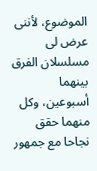الموضوع، لأننى عرض لى مسلسلان الفرق بينهما أسبوعين، وكل منهما حقق نجاحا مع جمهور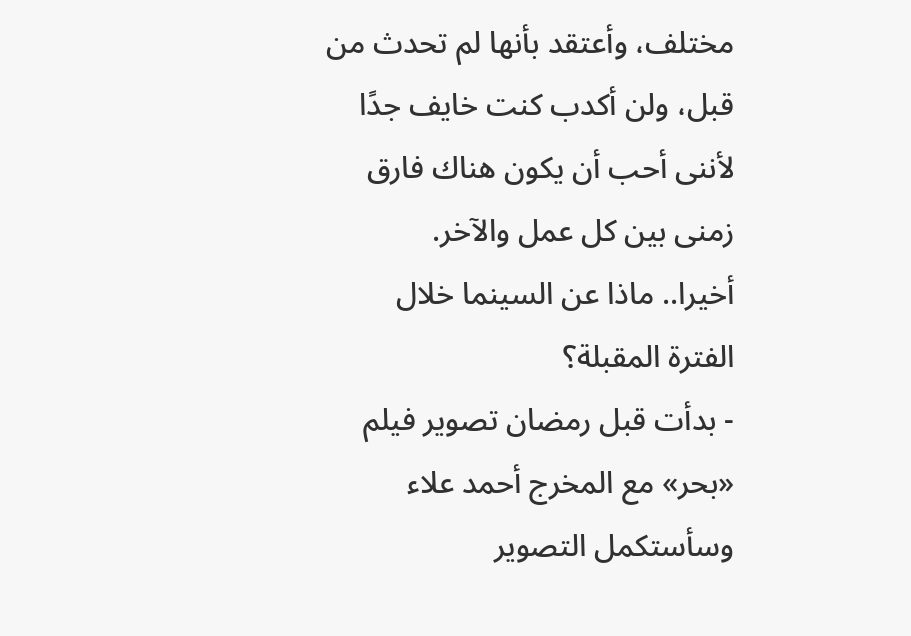مختلف، وأعتقد بأنها لم تحدث من قبل، ولن أكدب كنت خايف جدًا لأننى أحب أن يكون هناك فارق زمنى بين كل عمل والآخر.
أخيرا.. ماذا عن السينما خلال الفترة المقبلة؟
- بدأت قبل رمضان تصوير فيلم «بحر» مع المخرج أحمد علاء وسأستكمل التصوير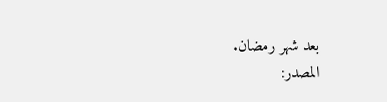بعد شهر رمضان.
المصدر: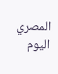المصري اليوم